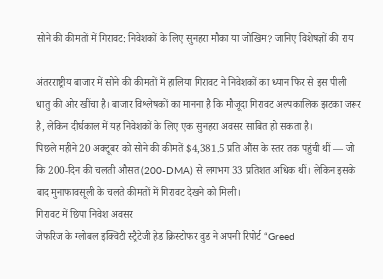सोने की कीमतों में गिरावट: निवेशकों के लिए सुनहरा मौका या जोखिम? जानिए विशेषज्ञों की राय

अंतरराष्ट्रीय बाजार में सोने की कीमतों में हालिया गिरावट ने निवेशकों का ध्यान फिर से इस पीली धातु की ओर खींचा है। बाजार विश्लेषकों का मानना है कि मौजूदा गिरावट अल्पकालिक झटका जरूर है, लेकिन दीर्घकाल में यह निवेशकों के लिए एक सुनहरा अवसर साबित हो सकता है।
पिछले महीने 20 अक्टूबर को सोने की कीमतें $4,381.5 प्रति औंस के स्तर तक पहुंची थीं — जो कि 200-दिन की चलती औसत (200-DMA) से लगभग 33 प्रतिशत अधिक थीं। लेकिन इसके बाद मुनाफावसूली के चलते कीमतों में गिरावट देखने को मिली।
गिरावट में छिपा निवेश अवसर
जेफरिज के ग्लोबल इक्विटी स्ट्रैटेजी हेड क्रिस्टोफर वुड ने अपनी रिपोर्ट “Greed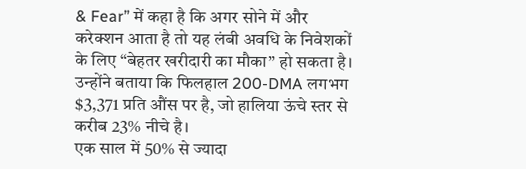& Fear” में कहा है कि अगर सोने में और करेक्शन आता है तो यह लंबी अवधि के निवेशकों के लिए “बेहतर खरीदारी का मौका” हो सकता है। उन्होंने बताया कि फिलहाल 200-DMA लगभग $3,371 प्रति औंस पर है, जो हालिया ऊंचे स्तर से करीब 23% नीचे है।
एक साल में 50% से ज्यादा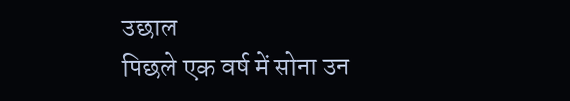उछाल
पिछले एक वर्ष में सोना उन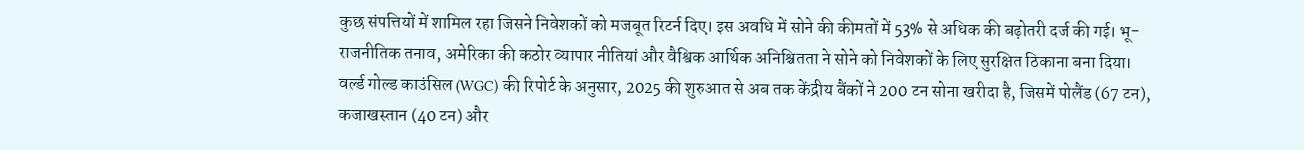कुछ संपत्तियों में शामिल रहा जिसने निवेशकों को मजबूत रिटर्न दिए। इस अवधि में सोने की कीमतों में 53% से अधिक की बढ़ोतरी दर्ज की गई। भू-राजनीतिक तनाव, अमेरिका की कठोर व्यापार नीतियां और वैश्विक आर्थिक अनिश्चितता ने सोने को निवेशकों के लिए सुरक्षित ठिकाना बना दिया।
वर्ल्ड गोल्ड काउंसिल (WGC) की रिपोर्ट के अनुसार, 2025 की शुरुआत से अब तक केंद्रीय बैंकों ने 200 टन सोना खरीदा है, जिसमें पोलैंड (67 टन), कजाखस्तान (40 टन) और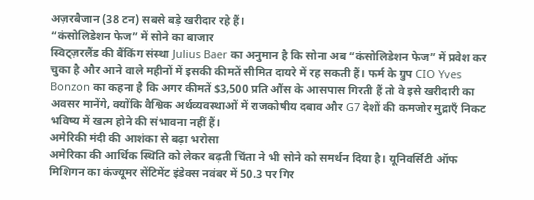अज़रबैजान (38 टन) सबसे बड़े खरीदार रहे हैं।
“कंसोलिडेशन फेज” में सोने का बाजार
स्विट्ज़रलैंड की बैंकिंग संस्था Julius Baer का अनुमान है कि सोना अब “कंसोलिडेशन फेज” में प्रवेश कर चुका है और आने वाले महीनों में इसकी कीमतें सीमित दायरे में रह सकती हैं। फर्म के ग्रुप CIO Yves Bonzon का कहना है कि अगर कीमतें $3,500 प्रति औंस के आसपास गिरती हैं तो वे इसे खरीदारी का अवसर मानेंगे, क्योंकि वैश्विक अर्थव्यवस्थाओं में राजकोषीय दबाव और G7 देशों की कमजोर मुद्राएँ निकट भविष्य में खत्म होने की संभावना नहीं हैं।
अमेरिकी मंदी की आशंका से बढ़ा भरोसा
अमेरिका की आर्थिक स्थिति को लेकर बढ़ती चिंता ने भी सोने को समर्थन दिया है। यूनिवर्सिटी ऑफ मिशिगन का कंज्यूमर सेंटिमेंट इंडेक्स नवंबर में 50.3 पर गिर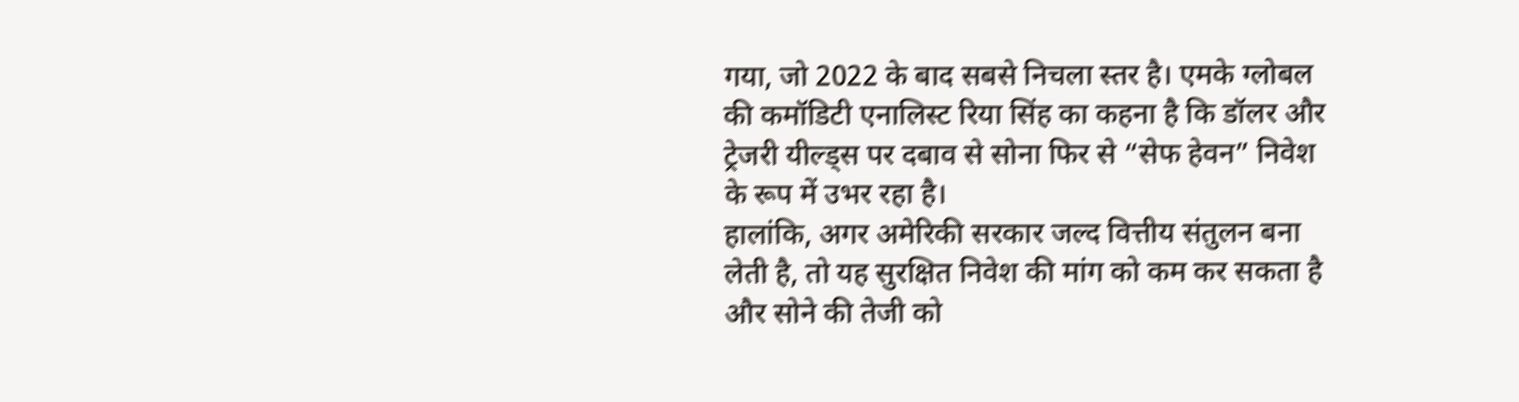गया, जो 2022 के बाद सबसे निचला स्तर है। एमके ग्लोबल की कमॉडिटी एनालिस्ट रिया सिंह का कहना है कि डॉलर और ट्रेजरी यील्ड्स पर दबाव से सोना फिर से “सेफ हेवन” निवेश के रूप में उभर रहा है।
हालांकि, अगर अमेरिकी सरकार जल्द वित्तीय संतुलन बना लेती है, तो यह सुरक्षित निवेश की मांग को कम कर सकता है और सोने की तेजी को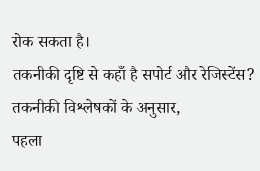रोक सकता है।
तकनीकी दृष्टि से कहाँ है सपोर्ट और रेजिस्टेंस?
तकनीकी विश्लेषकों के अनुसार,
पहला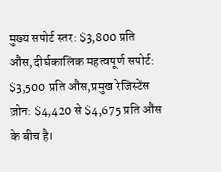मुख्य सपोर्ट स्तर: $3,800 प्रति औंस,दीर्घकालिक महत्वपूर्ण सपोर्ट: $3,500 प्रति औंस,प्रमुख रेजिस्टेंस ज़ोन: $4,420 से $4,675 प्रति औंस के बीच है।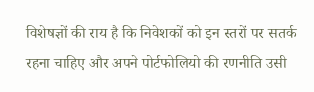विशेषज्ञों की राय है कि निवेशकों को इन स्तरों पर सतर्क रहना चाहिए और अपने पोर्टफोलियो की रणनीति उसी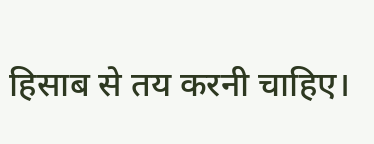हिसाब से तय करनी चाहिए।